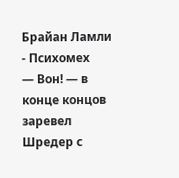Брайан Ламли - Психомех
— Вон! — в конце концов заревел Шредер с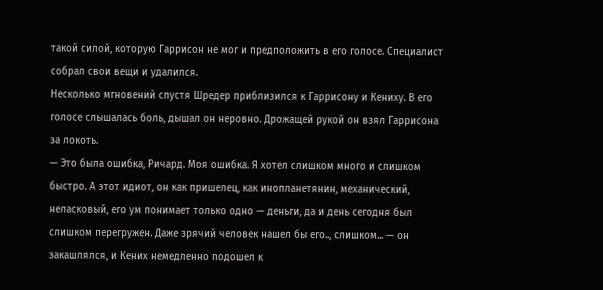такой силой, которую Гаррисон не мог и предположить в его голосе. Специалист собрал свои вещи и удалился.
Несколько мгновений спустя Шредер приблизился к Гаррисону и Кениху. В его голосе слышалась боль, дышал он неровно. Дрожащей рукой он взял Гаррисона за локоть.
— Это была ошибка, Ричард. Моя ошибка. Я хотел слишком много и слишком быстро. А этот идиот, он как пришелец, как инопланетянин, механический, неласковый, его ум понимает только одно — деньги, да и день сегодня был слишком перегружен. Даже зрячий человек нашел бы его.., слишком... — он закашлялся, и Кених немедленно подошел к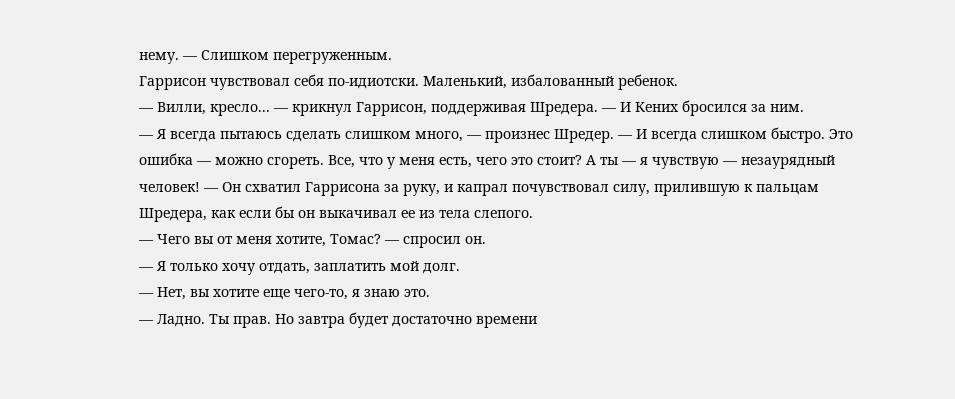нему. — Слишком перегруженным.
Гаррисон чувствовал себя по-идиотски. Маленький, избалованный ребенок.
— Вилли, кресло... — крикнул Гаррисон, поддерживая Шредера. — И Кених бросился за ним.
— Я всегда пытаюсь сделать слишком много, — произнес Шредер. — И всегда слишком быстро. Это ошибка — можно сгореть. Все, что у меня есть, чего это стоит? А ты — я чувствую — незаурядный человек! — Он схватил Гаррисона за руку, и капрал почувствовал силу, прилившую к пальцам Шредера, как если бы он выкачивал ее из тела слепого.
— Чего вы от меня хотите, Томас? — спросил он.
— Я только хочу отдать, заплатить мой долг.
— Нет, вы хотите еще чего-то, я знаю это.
— Ладно. Ты прав. Но завтра будет достаточно времени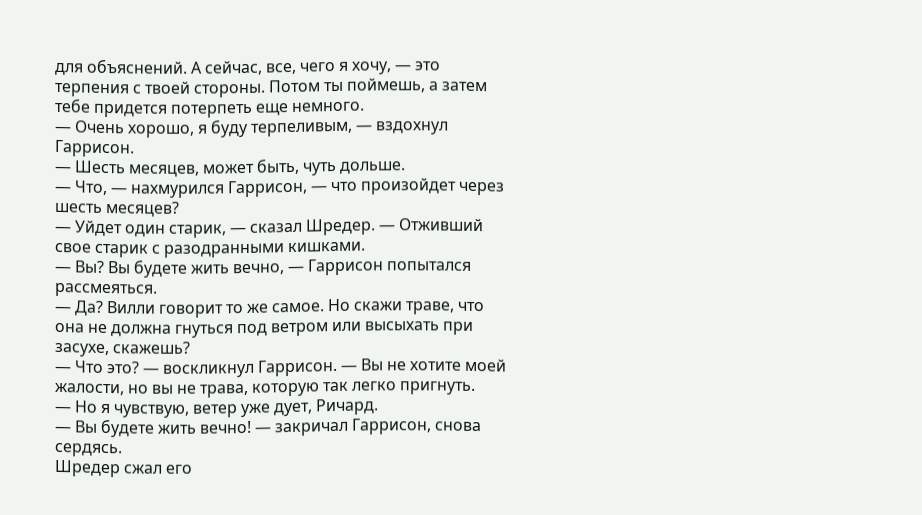для объяснений. А сейчас, все, чего я хочу, — это терпения с твоей стороны. Потом ты поймешь, а затем тебе придется потерпеть еще немного.
— Очень хорошо, я буду терпеливым, — вздохнул Гаррисон.
— Шесть месяцев, может быть, чуть дольше.
— Что, — нахмурился Гаррисон, — что произойдет через шесть месяцев?
— Уйдет один старик, — сказал Шредер. — Отживший свое старик с разодранными кишками.
— Вы? Вы будете жить вечно, — Гаррисон попытался рассмеяться.
— Да? Вилли говорит то же самое. Но скажи траве, что она не должна гнуться под ветром или высыхать при засухе, скажешь?
— Что это? — воскликнул Гаррисон. — Вы не хотите моей жалости, но вы не трава, которую так легко пригнуть.
— Но я чувствую, ветер уже дует, Ричард.
— Вы будете жить вечно! — закричал Гаррисон, снова сердясь.
Шредер сжал его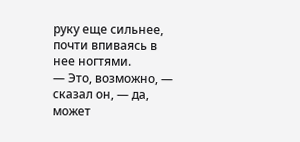руку еще сильнее, почти впиваясь в нее ногтями.
— Это, возможно, — сказал он, — да, может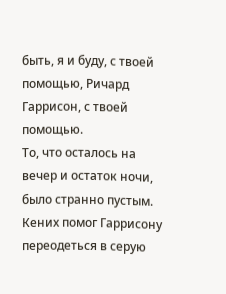быть, я и буду, с твоей помощью, Ричард Гаррисон, с твоей помощью.
То, что осталось на вечер и остаток ночи, было странно пустым. Кених помог Гаррисону переодеться в серую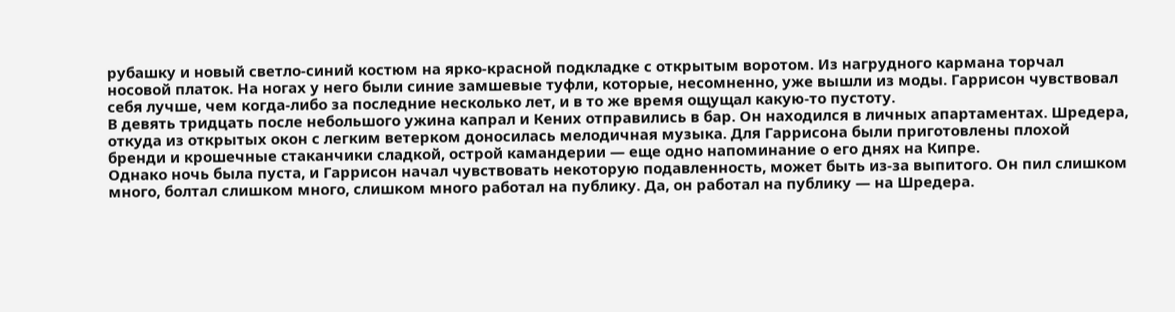рубашку и новый светло-синий костюм на ярко-красной подкладке с открытым воротом. Из нагрудного кармана торчал носовой платок. На ногах у него были синие замшевые туфли, которые, несомненно, уже вышли из моды. Гаррисон чувствовал себя лучше, чем когда-либо за последние несколько лет, и в то же время ощущал какую-то пустоту.
В девять тридцать после небольшого ужина капрал и Кених отправились в бар. Он находился в личных апартаментах. Шредера, откуда из открытых окон с легким ветерком доносилась мелодичная музыка. Для Гаррисона были приготовлены плохой бренди и крошечные стаканчики сладкой, острой камандерии — еще одно напоминание о его днях на Кипре.
Однако ночь была пуста, и Гаррисон начал чувствовать некоторую подавленность, может быть из-за выпитого. Он пил слишком много, болтал слишком много, слишком много работал на публику. Да, он работал на публику — на Шредера.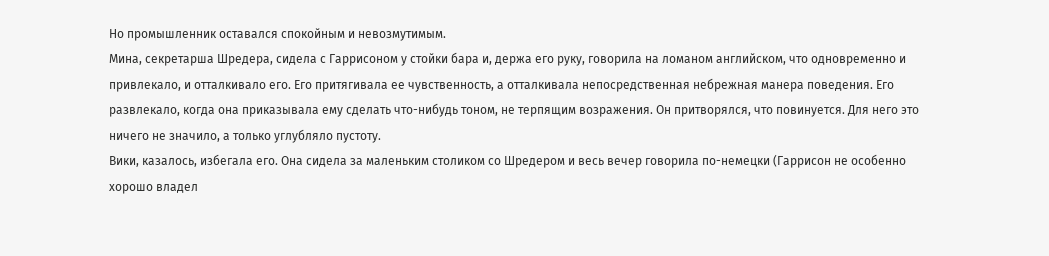Но промышленник оставался спокойным и невозмутимым.
Мина, секретарша Шредера, сидела с Гаррисоном у стойки бара и, держа его руку, говорила на ломаном английском, что одновременно и привлекало, и отталкивало его. Его притягивала ее чувственность, а отталкивала непосредственная небрежная манера поведения. Его развлекало, когда она приказывала ему сделать что-нибудь тоном, не терпящим возражения. Он притворялся, что повинуется. Для него это ничего не значило, а только углубляло пустоту.
Вики, казалось, избегала его. Она сидела за маленьким столиком со Шредером и весь вечер говорила по-немецки (Гаррисон не особенно хорошо владел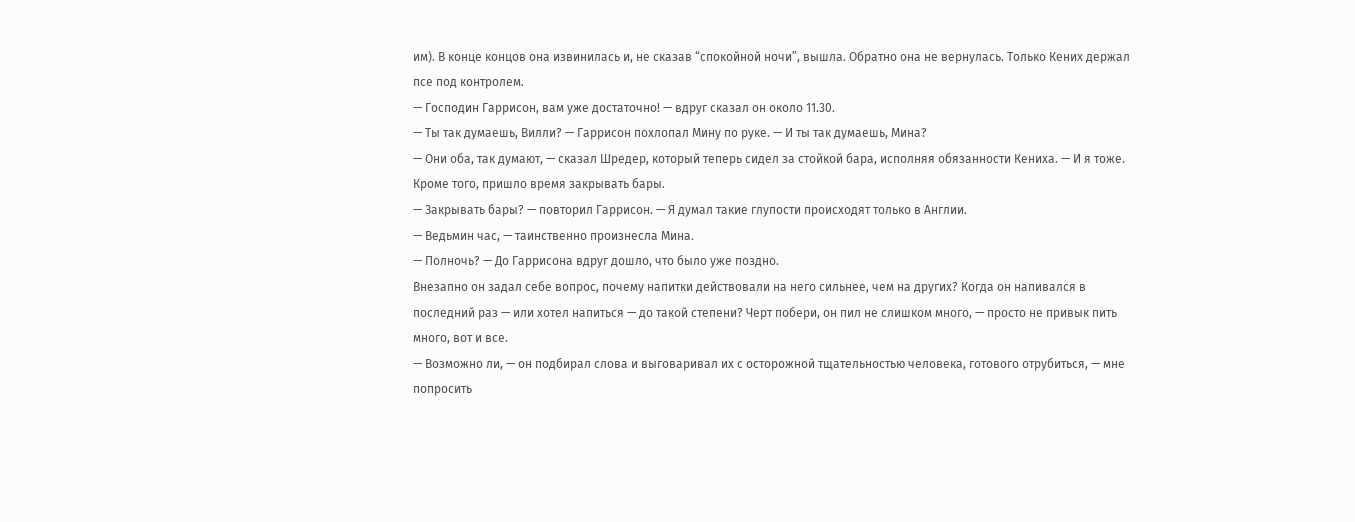им). В конце концов она извинилась и, не сказав “спокойной ночи”, вышла. Обратно она не вернулась. Только Кених держал псе под контролем.
— Господин Гаррисон, вам уже достаточно! — вдруг сказал он около 11.30.
— Ты так думаешь, Вилли? — Гаррисон похлопал Мину по руке. — И ты так думаешь, Мина?
— Они оба, так думают, — сказал Шредер, который теперь сидел за стойкой бара, исполняя обязанности Кениха. — И я тоже. Кроме того, пришло время закрывать бары.
— Закрывать бары? — повторил Гаррисон. — Я думал такие глупости происходят только в Англии.
— Ведьмин час, — таинственно произнесла Мина.
— Полночь? — До Гаррисона вдруг дошло, что было уже поздно.
Внезапно он задал себе вопрос, почему напитки действовали на него сильнее, чем на других? Когда он напивался в последний раз — или хотел напиться — до такой степени? Черт побери, он пил не слишком много, — просто не привык пить много, вот и все.
— Возможно ли, — он подбирал слова и выговаривал их с осторожной тщательностью человека, готового отрубиться, — мне попросить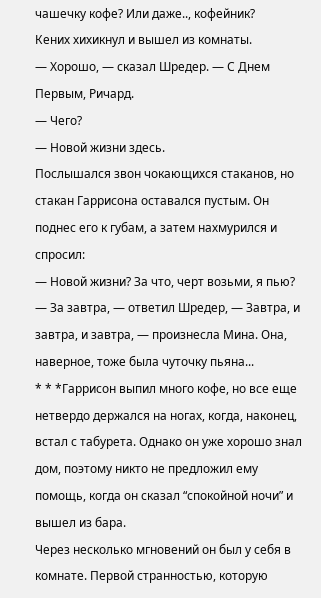чашечку кофе? Или даже.., кофейник?
Кених хихикнул и вышел из комнаты.
— Хорошо, — сказал Шредер. — С Днем Первым, Ричард.
— Чего?
— Новой жизни здесь.
Послышался звон чокающихся стаканов, но стакан Гаррисона оставался пустым. Он поднес его к губам, а затем нахмурился и спросил:
— Новой жизни? За что, черт возьми, я пью?
— За завтра, — ответил Шредер, — Завтра, и завтра, и завтра, — произнесла Мина. Она, наверное, тоже была чуточку пьяна...
* * *Гаррисон выпил много кофе, но все еще нетвердо держался на ногах, когда, наконец, встал с табурета. Однако он уже хорошо знал дом, поэтому никто не предложил ему помощь, когда он сказал “спокойной ночи” и вышел из бара.
Через несколько мгновений он был у себя в комнате. Первой странностью, которую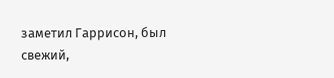заметил Гаррисон, был свежий,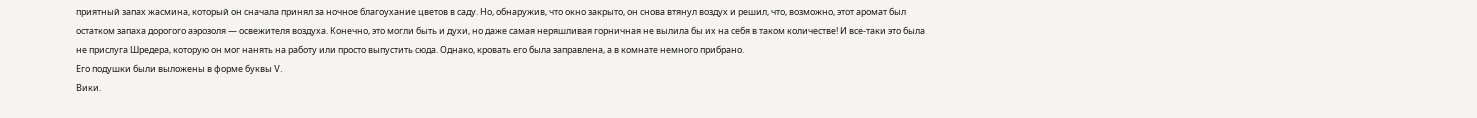приятный запах жасмина, который он сначала принял за ночное благоухание цветов в саду. Но, обнаружив, что окно закрыто, он снова втянул воздух и решил, что, возможно, этот аромат был остатком запаха дорогого аэрозоля — освежителя воздуха. Конечно, это могли быть и духи, но даже самая неряшливая горничная не вылила бы их на себя в таком количестве! И все-таки это была не прислуга Шредера, которую он мог нанять на работу или просто выпустить сюда. Однако, кровать его была заправлена, а в комнате немного прибрано.
Его подушки были выложены в форме буквы V.
Вики.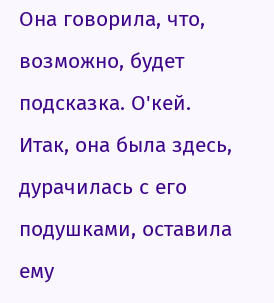Она говорила, что, возможно, будет подсказка. О'кей. Итак, она была здесь, дурачилась с его подушками, оставила ему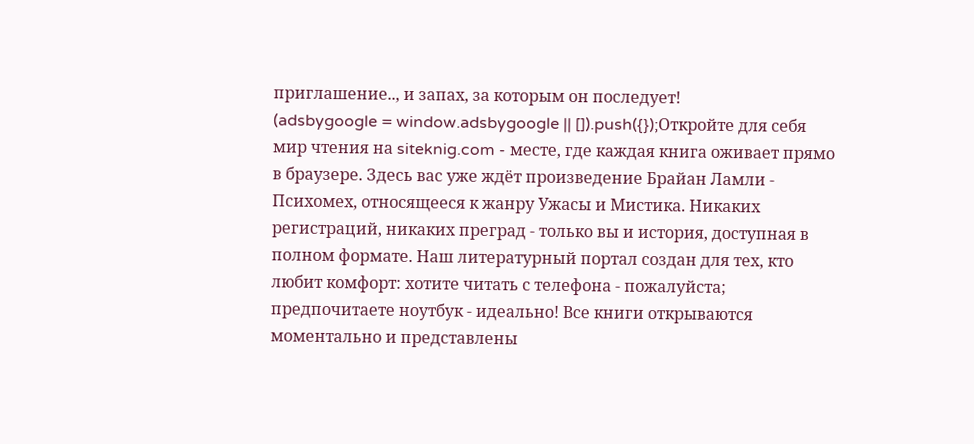приглашение.., и запах, за которым он последует!
(adsbygoogle = window.adsbygoogle || []).push({});Откройте для себя мир чтения на siteknig.com - месте, где каждая книга оживает прямо в браузере. Здесь вас уже ждёт произведение Брайан Ламли - Психомех, относящееся к жанру Ужасы и Мистика. Никаких регистраций, никаких преград - только вы и история, доступная в полном формате. Наш литературный портал создан для тех, кто любит комфорт: хотите читать с телефона - пожалуйста; предпочитаете ноутбук - идеально! Все книги открываются моментально и представлены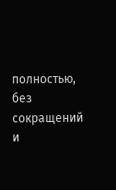полностью, без сокращений и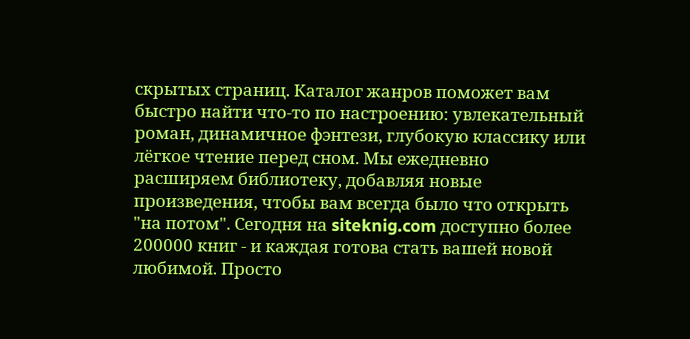скрытых страниц. Каталог жанров поможет вам быстро найти что-то по настроению: увлекательный роман, динамичное фэнтези, глубокую классику или лёгкое чтение перед сном. Мы ежедневно расширяем библиотеку, добавляя новые произведения, чтобы вам всегда было что открыть "на потом". Сегодня на siteknig.com доступно более 200000 книг - и каждая готова стать вашей новой любимой. Просто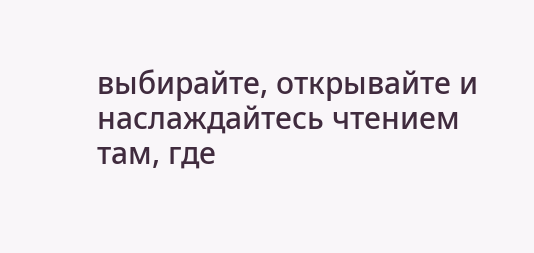выбирайте, открывайте и наслаждайтесь чтением там, где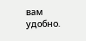вам удобно.